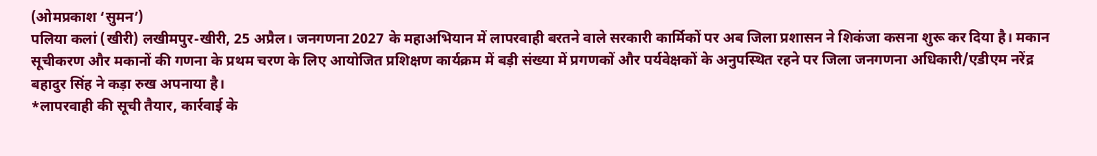(ओमप्रकाश ‘सुमन’)
पलिया कलां (खीरी) लखीमपुर-खीरी, 25 अप्रैल। जनगणना 2027 के महाअभियान में लापरवाही बरतने वाले सरकारी कार्मिकों पर अब जिला प्रशासन ने शिकंजा कसना शुरू कर दिया है। मकान सूचीकरण और मकानों की गणना के प्रथम चरण के लिए आयोजित प्रशिक्षण कार्यक्रम में बड़ी संख्या में प्रगणकों और पर्यवेक्षकों के अनुपस्थित रहने पर जिला जनगणना अधिकारी/एडीएम नरेंद्र बहादुर सिंह ने कड़ा रुख अपनाया है।
*लापरवाही की सूची तैयार, कार्रवाई के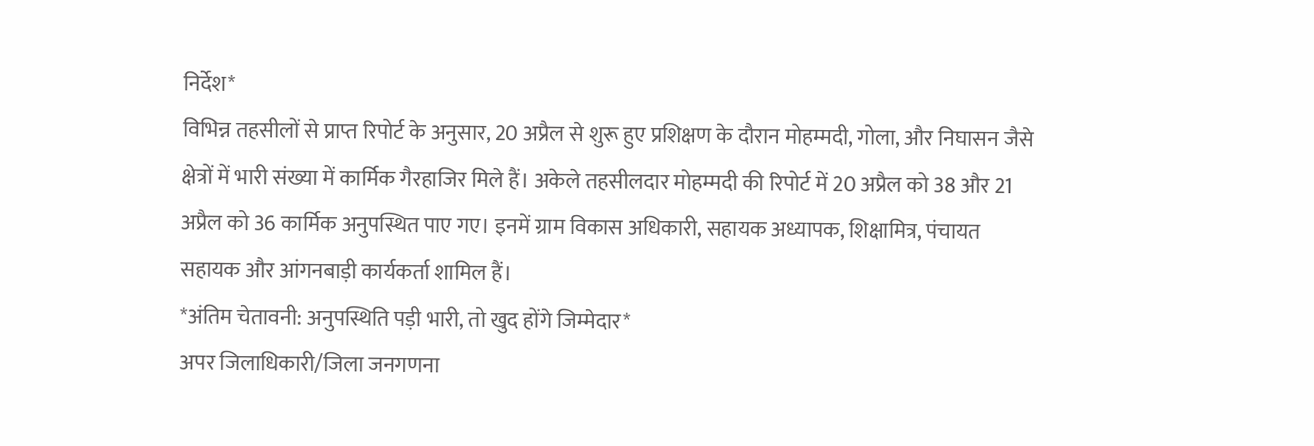निर्देश*
विभिन्न तहसीलों से प्राप्त रिपोर्ट के अनुसार, 20 अप्रैल से शुरू हुए प्रशिक्षण के दौरान मोहम्मदी, गोला, और निघासन जैसे क्षेत्रों में भारी संख्या में कार्मिक गैरहाजिर मिले हैं। अकेले तहसीलदार मोहम्मदी की रिपोर्ट में 20 अप्रैल को 38 और 21 अप्रैल को 36 कार्मिक अनुपस्थित पाए गए। इनमें ग्राम विकास अधिकारी, सहायक अध्यापक, शिक्षामित्र, पंचायत सहायक और आंगनबाड़ी कार्यकर्ता शामिल हैं।
*अंतिम चेतावनी: अनुपस्थिति पड़ी भारी, तो खुद होंगे जिम्मेदार*
अपर जिलाधिकारी/जिला जनगणना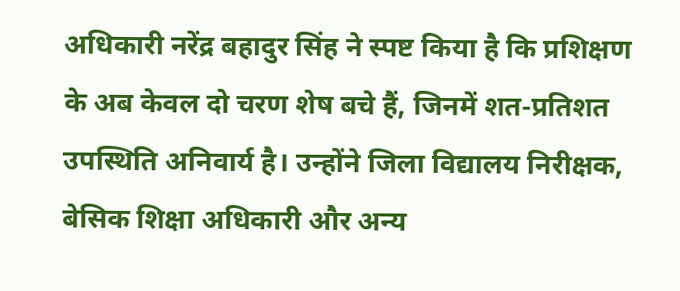अधिकारी नरेंद्र बहादुर सिंह ने स्पष्ट किया है कि प्रशिक्षण के अब केवल दो चरण शेष बचे हैं, जिनमें शत-प्रतिशत उपस्थिति अनिवार्य है। उन्होंने जिला विद्यालय निरीक्षक, बेसिक शिक्षा अधिकारी और अन्य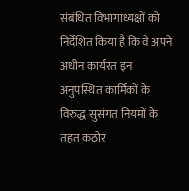संबंधित विभागाध्यक्षों को निर्देशित किया है कि वे अपने अधीन कार्यरत इन अनुपस्थित कार्मिकों के विरुद्ध सुसंगत नियमों के तहत कठोर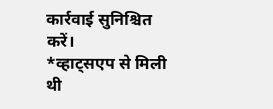कार्रवाई सुनिश्चित करें।
*व्हाट्सएप से मिली थी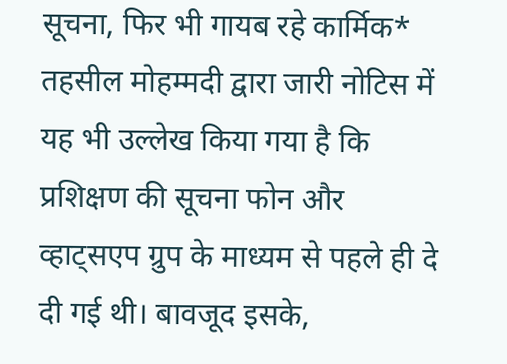सूचना, फिर भी गायब रहे कार्मिक*
तहसील मोहम्मदी द्वारा जारी नोटिस में यह भी उल्लेख किया गया है कि प्रशिक्षण की सूचना फोन और व्हाट्सएप ग्रुप के माध्यम से पहले ही दे दी गई थी। बावजूद इसके,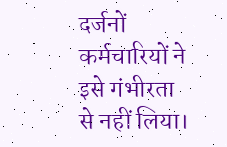दर्जनों कर्मचारियों ने इसे गंभीरता से नहीं लिया।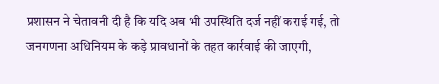प्रशासन ने चेतावनी दी है कि यदि अब भी उपस्थिति दर्ज नहीं कराई गई, तो जनगणना अधिनियम के कड़े प्रावधानों के तहत कार्रवाई की जाएगी,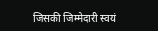जिसकी जिम्मेदारी स्वयं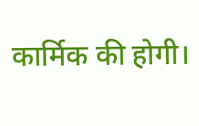कार्मिक की होगी।